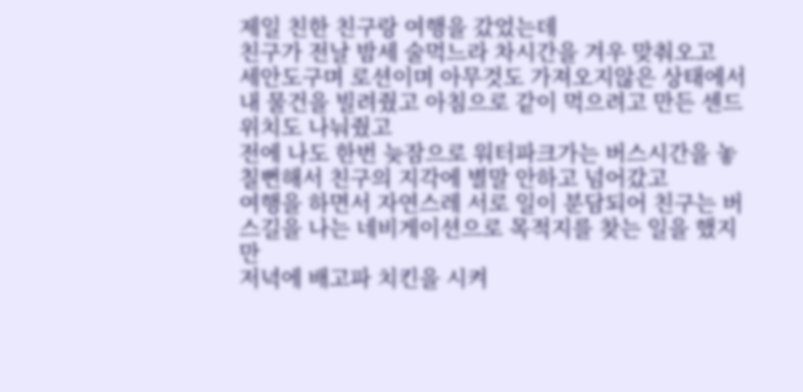제일 친한 친구랑 여행을 갔었는데
친구가 전날 밤세 술먹느라 차시간을 겨우 맞춰오고
세안도구며 로션이며 아무것도 가져오지않은 상태에서
내 물건을 빌려줬고 아침으로 같이 먹으려고 만든 센드위치도 나눠줬고
전에 나도 한번 늦잠으로 워터파크가는 버스시간을 놓칠뻔해서 친구의 지각에 별말 안하고 넘어갔고
여행을 하면서 자연스레 서로 일이 분담되어 친구는 버스길을 나는 네비게이션으로 목적지를 찾는 일을 했지만
저녁에 배고파 치킨을 시켜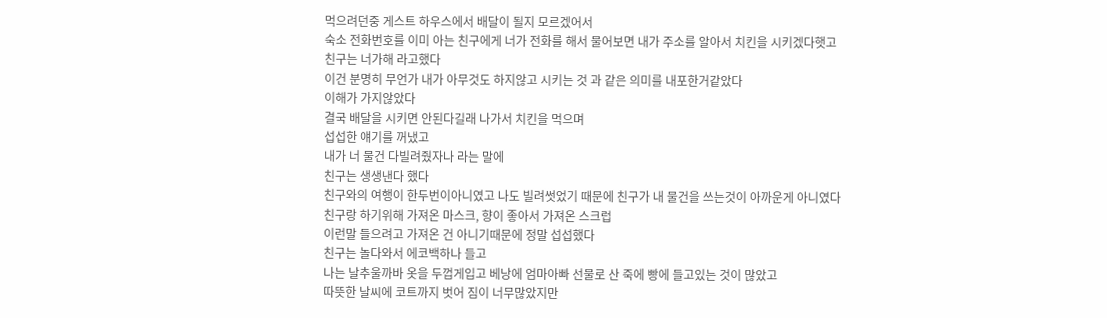먹으려던중 게스트 하우스에서 배달이 될지 모르겠어서
숙소 전화번호를 이미 아는 친구에게 너가 전화를 해서 물어보면 내가 주소를 알아서 치킨을 시키겠다햇고
친구는 너가해 라고했다
이건 분명히 무언가 내가 아무것도 하지않고 시키는 것 과 같은 의미를 내포한거같았다
이해가 가지않았다
결국 배달을 시키면 안된다길래 나가서 치킨을 먹으며
섭섭한 얘기를 꺼냈고
내가 너 물건 다빌려줬자나 라는 말에
친구는 생생낸다 했다
친구와의 여행이 한두번이아니였고 나도 빌려썻었기 때문에 친구가 내 물건을 쓰는것이 아까운게 아니였다
친구랑 하기위해 가져온 마스크, 향이 좋아서 가져온 스크럽
이런말 들으려고 가져온 건 아니기때문에 정말 섭섭했다
친구는 놀다와서 에코백하나 들고
나는 날추울까바 옷을 두껍게입고 베낭에 엄마아빠 선물로 산 죽에 빵에 들고있는 것이 많았고
따뜻한 날씨에 코트까지 벗어 짐이 너무많았지만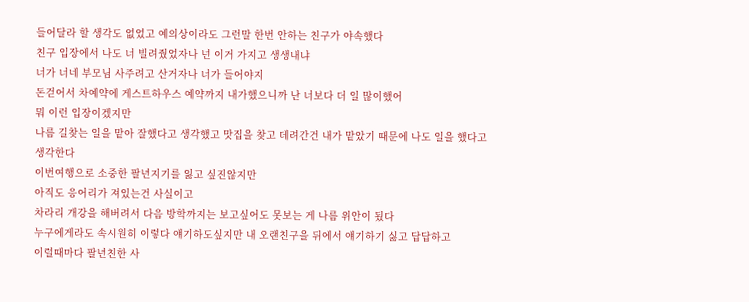들어달라 할 생각도 없었고 예의상이라도 그런말 한번 안하는 친구가 야속했다
친구 입장에서 나도 너 빌려줬었자나 넌 이거 가지고 생생내냐
너가 너네 부모님 사주려고 산거자나 너가 들어야지
돈걷어서 차예약에 게스트하우스 예약까지 내가했으니까 난 너보다 더 일 많이했어
뭐 이런 입장이겠지만
나름 길찾는 일을 맡아 잘했다고 생각했고 맛집을 찾고 데려간건 내가 맡았기 때문에 나도 일을 했다고 생각한다
이번여행으로 소중한 팔년지기를 잃고 싶진않지만
아직도 응어리가 져있는건 사실이고
차라리 개강을 해버려서 다음 방학까지는 보고싶어도 못보는 게 나름 위안이 됬다
누구에게라도 속시원히 이렇다 얘기하도싶지만 내 오랜친구을 뒤에서 얘기하기 싫고 답답하고
이럴때마다 팔년친한 사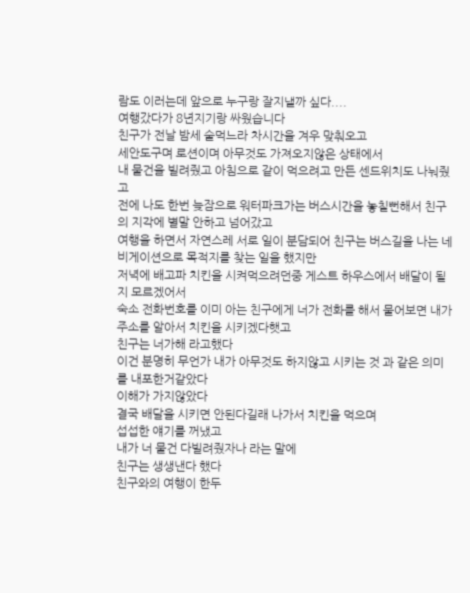람도 이러는데 앞으로 누구랑 잘지낼까 싶다....
여행갔다가 8년지기랑 싸웠습니다
친구가 전날 밤세 술먹느라 차시간을 겨우 맞춰오고
세안도구며 로션이며 아무것도 가져오지않은 상태에서
내 물건을 빌려줬고 아침으로 같이 먹으려고 만든 센드위치도 나눠줬고
전에 나도 한번 늦잠으로 워터파크가는 버스시간을 놓칠뻔해서 친구의 지각에 별말 안하고 넘어갔고
여행을 하면서 자연스레 서로 일이 분담되어 친구는 버스길을 나는 네비게이션으로 목적지를 찾는 일을 했지만
저녁에 배고파 치킨을 시켜먹으려던중 게스트 하우스에서 배달이 될지 모르겠어서
숙소 전화번호를 이미 아는 친구에게 너가 전화를 해서 물어보면 내가 주소를 알아서 치킨을 시키겠다햇고
친구는 너가해 라고했다
이건 분명히 무언가 내가 아무것도 하지않고 시키는 것 과 같은 의미를 내포한거같았다
이해가 가지않았다
결국 배달을 시키면 안된다길래 나가서 치킨을 먹으며
섭섭한 얘기를 꺼냈고
내가 너 물건 다빌려줬자나 라는 말에
친구는 생생낸다 했다
친구와의 여행이 한두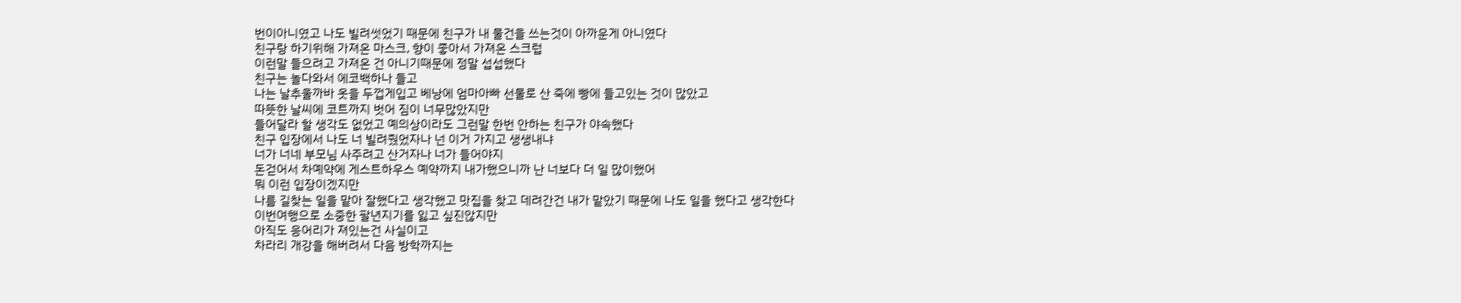번이아니였고 나도 빌려썻었기 때문에 친구가 내 물건을 쓰는것이 아까운게 아니였다
친구랑 하기위해 가져온 마스크, 향이 좋아서 가져온 스크럽
이런말 들으려고 가져온 건 아니기때문에 정말 섭섭했다
친구는 놀다와서 에코백하나 들고
나는 날추울까바 옷을 두껍게입고 베낭에 엄마아빠 선물로 산 죽에 빵에 들고있는 것이 많았고
따뜻한 날씨에 코트까지 벗어 짐이 너무많았지만
들어달라 할 생각도 없었고 예의상이라도 그런말 한번 안하는 친구가 야속했다
친구 입장에서 나도 너 빌려줬었자나 넌 이거 가지고 생생내냐
너가 너네 부모님 사주려고 산거자나 너가 들어야지
돈걷어서 차예약에 게스트하우스 예약까지 내가했으니까 난 너보다 더 일 많이했어
뭐 이런 입장이겠지만
나름 길찾는 일을 맡아 잘했다고 생각했고 맛집을 찾고 데려간건 내가 맡았기 때문에 나도 일을 했다고 생각한다
이번여행으로 소중한 팔년지기를 잃고 싶진않지만
아직도 응어리가 져있는건 사실이고
차라리 개강을 해버려서 다음 방학까지는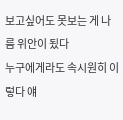보고싶어도 못보는 게 나름 위안이 됬다
누구에게라도 속시원히 이렇다 얘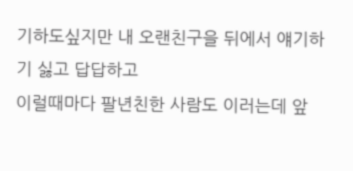기하도싶지만 내 오랜친구을 뒤에서 얘기하기 싫고 답답하고
이럴때마다 팔년친한 사람도 이러는데 앞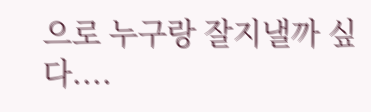으로 누구랑 잘지낼까 싶다....